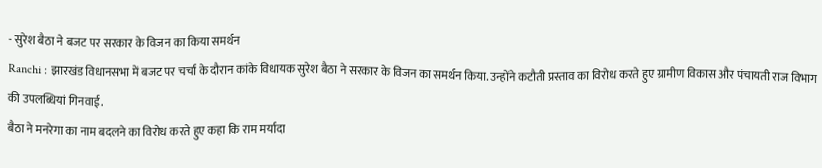- सुरेश बैठा ने बजट पर सरकार के विजन का किया समर्थन
Ranchi : झारखंड विधानसभा में बजट पर चर्चा के दौरान कांके विधायक सुरेश बैठा ने सरकार के विजन का समर्थन किया. उन्होंने कटौती प्रस्ताव का विरोध करते हुए ग्रामीण विकास और पंचायती राज विभाग की उपलब्धियां गिनवाई.
बैठा ने मनरेगा का नाम बदलने का विरोध करते हुए कहा कि राम मर्यादा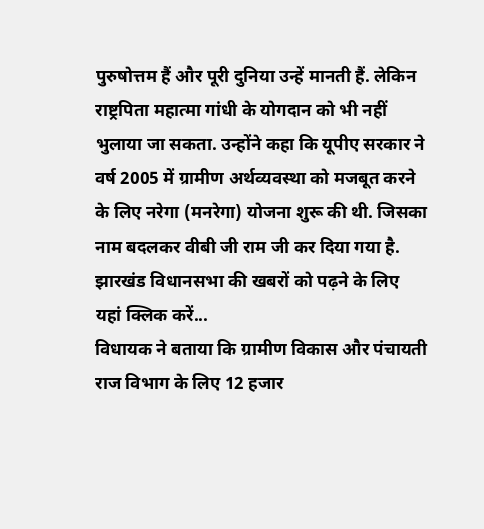पुरुषोत्तम हैं और पूरी दुनिया उन्हें मानती हैं. लेकिन राष्ट्रपिता महात्मा गांधी के योगदान को भी नहीं भुलाया जा सकता. उन्होंने कहा कि यूपीए सरकार ने वर्ष 2005 में ग्रामीण अर्थव्यवस्था को मजबूत करने के लिए नरेगा (मनरेगा) योजना शुरू की थी. जिसका नाम बदलकर वीबी जी राम जी कर दिया गया है.
झारखंड विधानसभा की खबरों को पढ़ने के लिए यहां क्लिक करें...
विधायक ने बताया कि ग्रामीण विकास और पंचायती राज विभाग के लिए 12 हजार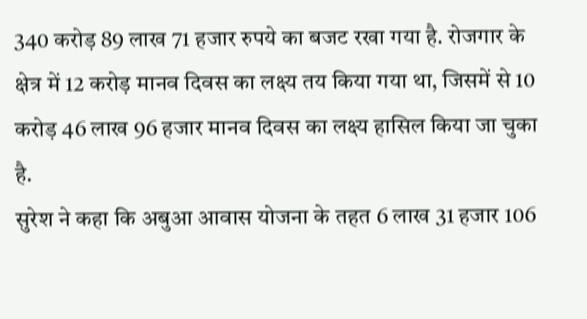340 करोड़ 89 लाख 71 हजार रुपये का बजट रखा गया है. रोजगार के क्षेत्र में 12 करोड़ मानव दिवस का लक्ष्य तय किया गया था, जिसमें से 10 करोड़ 46 लाख 96 हजार मानव दिवस का लक्ष्य हासिल किया जा चुका है.
सुरेश ने कहा कि अबुआ आवास योजना के तहत 6 लाख 31 हजार 106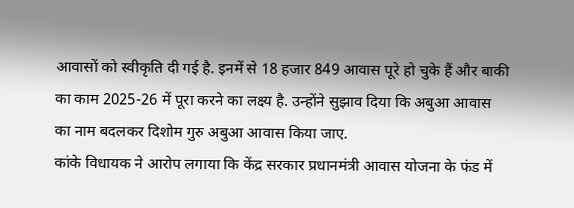आवासों को स्वीकृति दी गई है. इनमें से 18 हजार 849 आवास पूरे हो चुके हैं और बाकी का काम 2025-26 में पूरा करने का लक्ष्य है. उन्होंने सुझाव दिया कि अबुआ आवास का नाम बदलकर दिशोम गुरु अबुआ आवास किया जाए.
कांके विधायक ने आरोप लगाया कि केंद्र सरकार प्रधानमंत्री आवास योजना के फंड में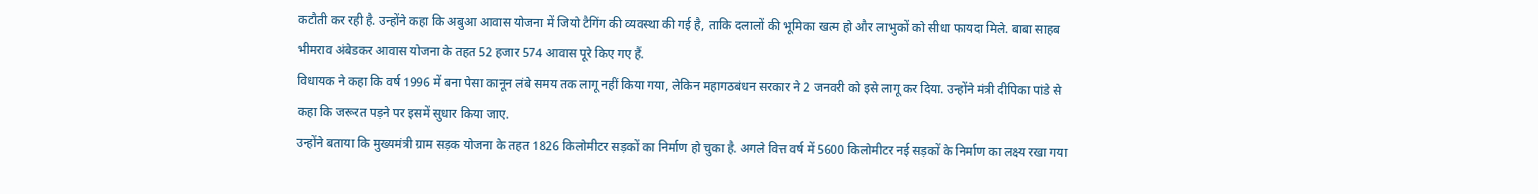कटौती कर रही है. उन्होंने कहा कि अबुआ आवास योजना में जियो टैगिंग की व्यवस्था की गई है, ताकि दलालों की भूमिका खत्म हो और लाभुकों को सीधा फायदा मिले. बाबा साहब भीमराव अंबेडकर आवास योजना के तहत 52 हजार 574 आवास पूरे किए गए हैं.
विधायक ने कहा कि वर्ष 1996 में बना पेसा कानून लंबे समय तक लागू नहीं किया गया, लेकिन महागठबंधन सरकार ने 2 जनवरी को इसे लागू कर दिया. उन्होंने मंत्री दीपिका पांडे से कहा कि जरूरत पड़ने पर इसमें सुधार किया जाए.
उन्होंने बताया कि मुख्यमंत्री ग्राम सड़क योजना के तहत 1826 किलोमीटर सड़कों का निर्माण हो चुका है. अगले वित्त वर्ष में 5600 किलोमीटर नई सड़कों के निर्माण का लक्ष्य रखा गया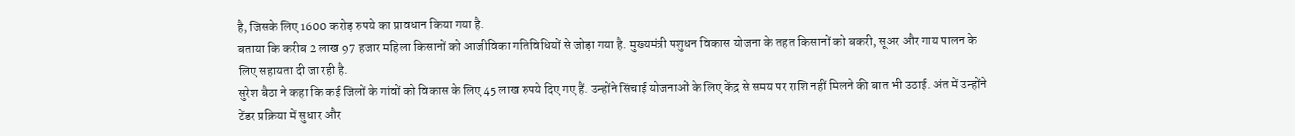है, जिसके लिए 1600 करोड़ रुपये का प्रावधान किया गया है.
बताया कि करीब 2 लाख 97 हजार महिला किसानों को आजीविका गतिविधियों से जोड़ा गया है. मुख्यमंत्री पशुधन विकास योजना के तहत किसानों को बकरी, सूअर और गाय पालन के लिए सहायता दी जा रही है.
सुरेश बैठा ने कहा कि कई जिलों के गांवों को विकास के लिए 45 लाख रुपये दिए गए हैं. उन्होंने सिंचाई योजनाओं के लिए केंद्र से समय पर राशि नहीं मिलने की बात भी उठाई. अंत में उन्होंने टेंडर प्रक्रिया में सुधार और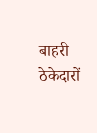बाहरी ठेकेदारों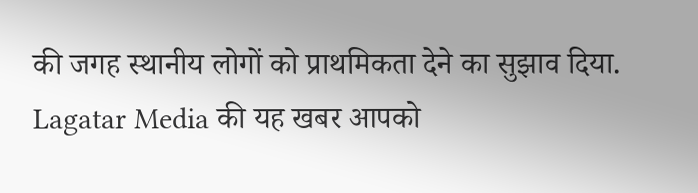की जगह स्थानीय लोगों को प्राथमिकता देने का सुझाव दिया.
Lagatar Media की यह खबर आपको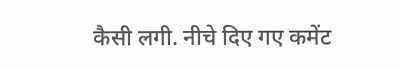कैसी लगी. नीचे दिए गए कमेंट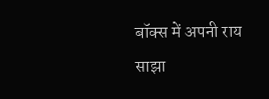बॉक्स में अपनी राय साझा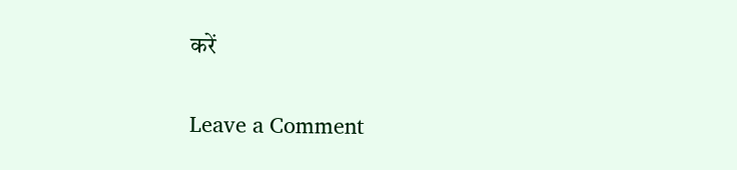करें


Leave a Comment